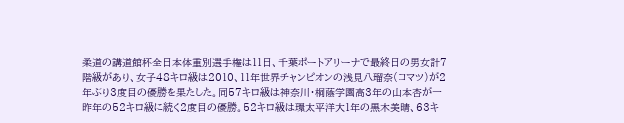柔道の講道館杯全日本体重別選手権は11日、千葉ポートアリーナで最終日の男女計7階級があり、女子48キロ級は2010、11年世界チャンピオンの浅見八瑠奈(コマツ)が2年ぶり3度目の優勝を果たした。同57キロ級は神奈川・桐蔭学園高3年の山本杏が一昨年の52キロ級に続く2度目の優勝。52キロ級は環太平洋大1年の黒木美晴、63キ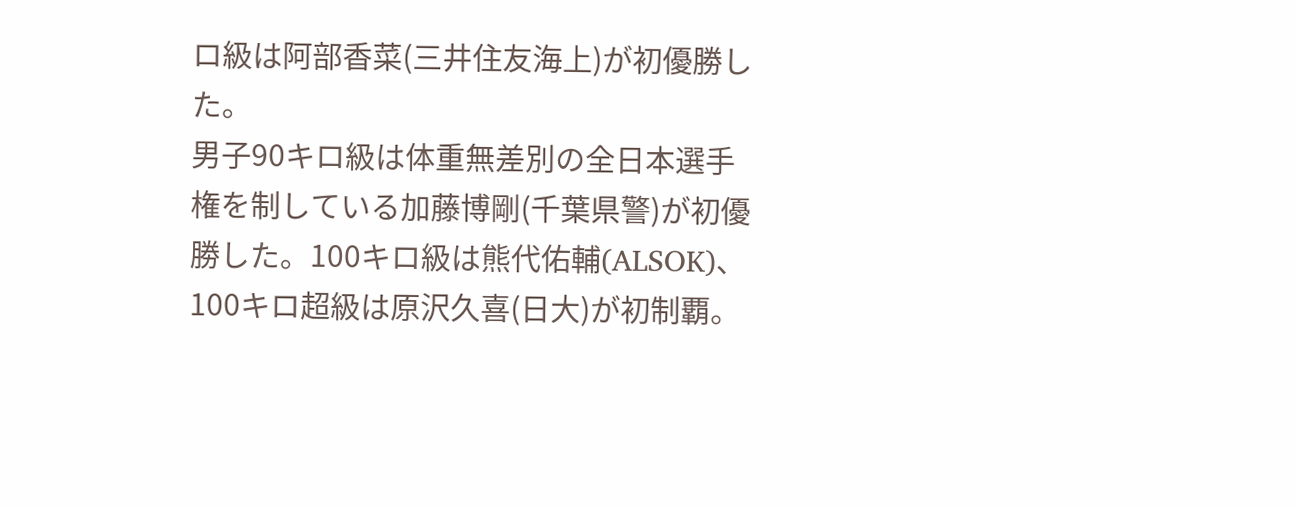ロ級は阿部香菜(三井住友海上)が初優勝した。
男子90キロ級は体重無差別の全日本選手権を制している加藤博剛(千葉県警)が初優勝した。100キロ級は熊代佑輔(ALSOK)、100キロ超級は原沢久喜(日大)が初制覇。